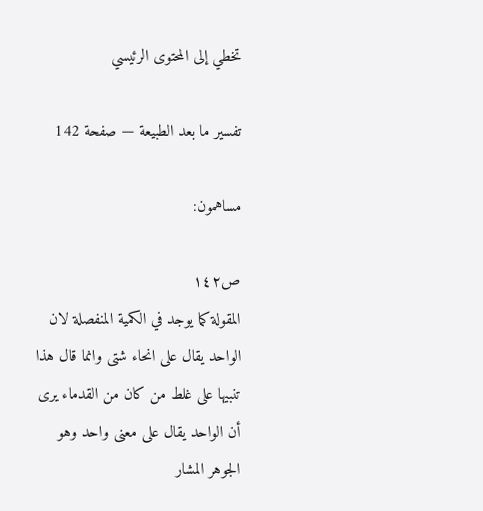تخطي إلى المحتوى الرئيسي

تفسير ما بعد الطبيعة — صفحة 142

مساهمون:

ص١٤٢
المقولة كما يوجد في الكمية المنفصلة لان الواحد يقال على انحاء شتى وانما قال هذا تنبيها على غلط من كان من القدماء يرى أن الواحد يقال على معنى واحد وهو الجوهر المشار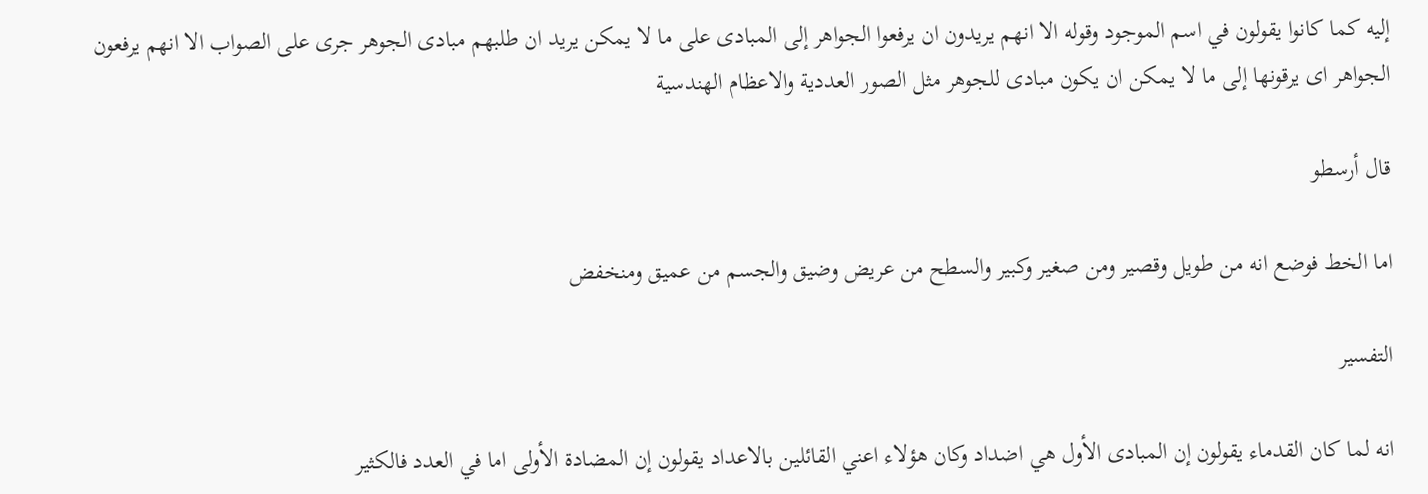إليه كما كانوا يقولون في اسم الموجود وقوله الا انهم يريدون ان يرفعوا الجواهر إلى المبادى على ما لا يمكن يريد ان طلبهم مبادى الجوهر جرى على الصواب الا انهم يرفعون الجواهر اى يرقونها إلى ما لا يمكن ان يكون مبادى للجوهر مثل الصور العددية والاعظام الهندسية

قال أرسطو

اما الخط فوضع انه من طويل وقصير ومن صغير وكبير والسطح من عريض وضيق والجسم من عميق ومنخفض

التفسير

انه لما كان القدماء يقولون إن المبادى الأول هي اضداد وكان هؤلاء اعني القائلين بالاعداد يقولون إن المضادة الأولى اما في العدد فالكثير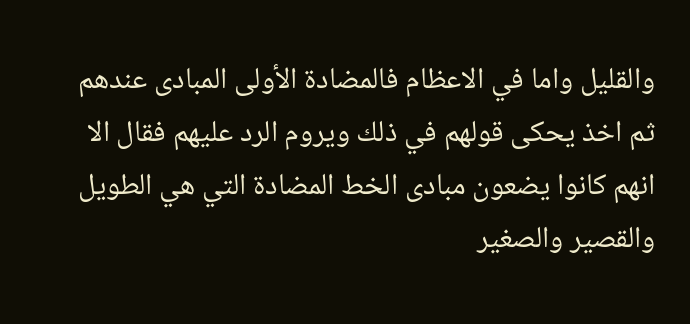والقليل واما في الاعظام فالمضادة الأولى المبادى عندهم ثم اخذ يحكى قولهم في ذلك ويروم الرد عليهم فقال الا انهم كانوا يضعون مبادى الخط المضادة التي هي الطويل والقصير والصغير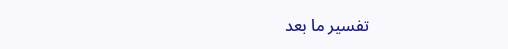تفسير ما بعد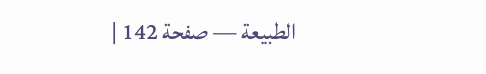الطبيعة — صفحة 142 |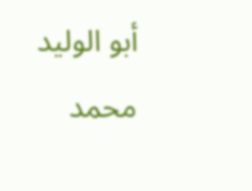أبو الوليد محمد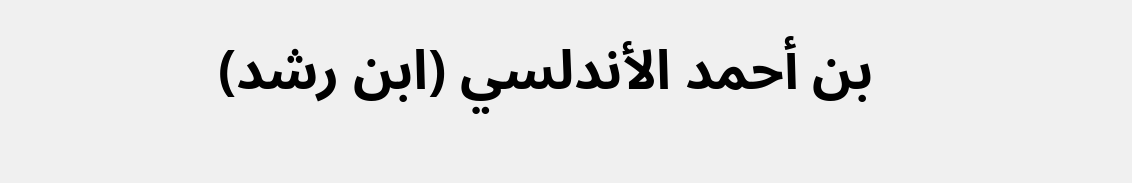بن أحمد الأندلسي (ابن رشد)